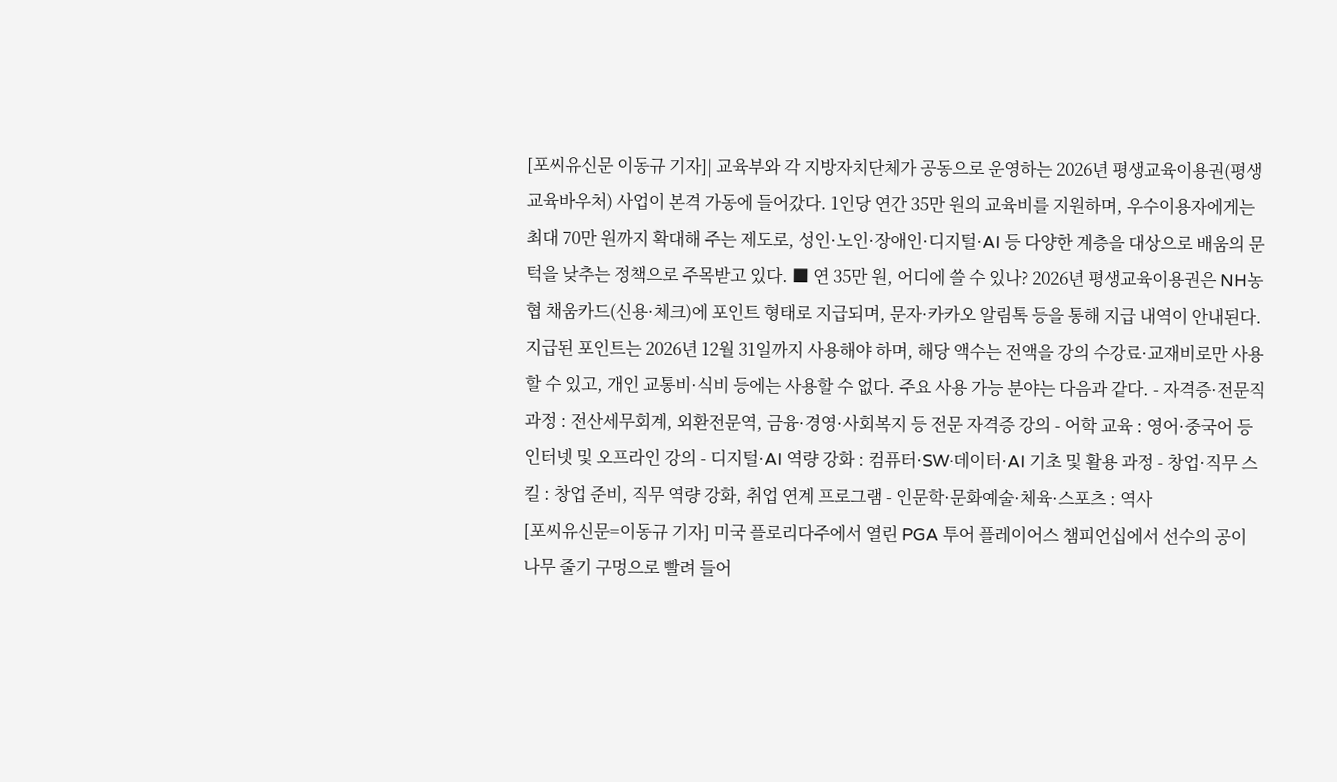[포씨유신문 이동규 기자]| 교육부와 각 지방자치단체가 공동으로 운영하는 2026년 평생교육이용권(평생교육바우처) 사업이 본격 가동에 들어갔다. 1인당 연간 35만 원의 교육비를 지원하며, 우수이용자에게는 최대 70만 원까지 확대해 주는 제도로, 성인·노인·장애인·디지털·AI 등 다양한 계층을 대상으로 배움의 문턱을 낮추는 정책으로 주목받고 있다. ■ 연 35만 원, 어디에 쓸 수 있나? 2026년 평생교육이용권은 NH농협 채움카드(신용·체크)에 포인트 형태로 지급되며, 문자·카카오 알림톡 등을 통해 지급 내역이 안내된다. 지급된 포인트는 2026년 12월 31일까지 사용해야 하며, 해당 액수는 전액을 강의 수강료·교재비로만 사용할 수 있고, 개인 교통비·식비 등에는 사용할 수 없다. 주요 사용 가능 분야는 다음과 같다. - 자격증·전문직 과정 : 전산세무회계, 외환전문역, 금융·경영·사회복지 등 전문 자격증 강의 - 어학 교육 : 영어·중국어 등 인터넷 및 오프라인 강의 - 디지털·AI 역량 강화 : 컴퓨터·SW·데이터·AI 기초 및 활용 과정 - 창업·직무 스킬 : 창업 준비, 직무 역량 강화, 취업 연계 프로그램 - 인문학·문화예술·체육·스포츠 : 역사
[포씨유신문=이동규 기자] 미국 플로리다주에서 열린 PGA 투어 플레이어스 챔피언십에서 선수의 공이 나무 줄기 구멍으로 빨려 들어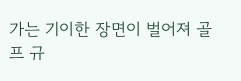가는 기이한 장면이 벌어져 골프 규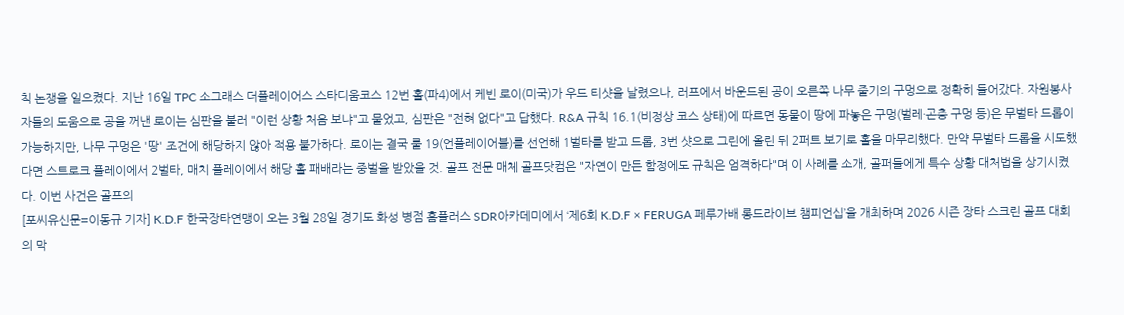칙 논쟁을 일으켰다. 지난 16일 TPC 소그래스 더플레이어스 스타디움코스 12번 홀(파4)에서 케빈 로이(미국)가 우드 티샷을 날렸으나, 러프에서 바운드된 공이 오른쪽 나무 줄기의 구멍으로 정확히 들어갔다. 자원봉사자들의 도움으로 공을 꺼낸 로이는 심판을 불러 "이런 상황 처음 보냐"고 물었고, 심판은 "전혀 없다"고 답했다. R&A 규칙 16.1(비정상 코스 상태)에 따르면 동물이 땅에 파놓은 구멍(벌레·곤충 구멍 등)은 무벌타 드롭이 가능하지만, 나무 구멍은 '땅' 조건에 해당하지 않아 적용 불가하다. 로이는 결국 룰 19(언플레이어블)를 선언해 1벌타를 받고 드롭, 3번 샷으로 그린에 올린 뒤 2퍼트 보기로 홀을 마무리했다. 만약 무벌타 드롭을 시도했다면 스트로크 플레이에서 2벌타, 매치 플레이에서 해당 홀 패배라는 중벌을 받았을 것. 골프 전문 매체 골프닷컴은 "자연이 만든 함정에도 규칙은 엄격하다"며 이 사례를 소개, 골퍼들에게 특수 상황 대처법을 상기시켰다. 이번 사건은 골프의
[포씨유신문=이동규 기자] K.D.F 한국장타연맹이 오는 3월 28일 경기도 화성 병점 홈플러스 SDR아카데미에서 ‘제6회 K.D.F × FERUGA 페루가배 롱드라이브 챔피언십’을 개최하며 2026 시즌 장타 스크린 골프 대회의 막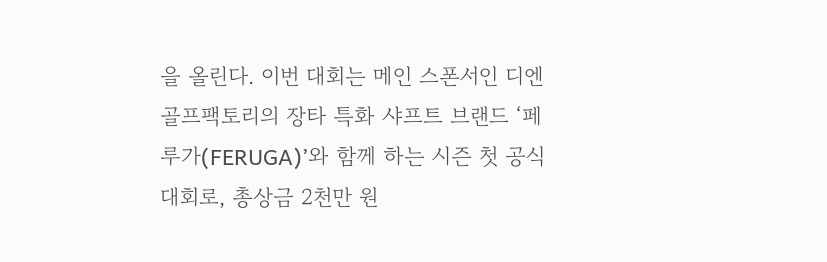을 올린다. 이번 대회는 메인 스폰서인 디엔골프팩토리의 장타 특화 샤프트 브랜드 ‘페루가(FERUGA)’와 함께 하는 시즌 첫 공식 대회로, 총상금 2천만 원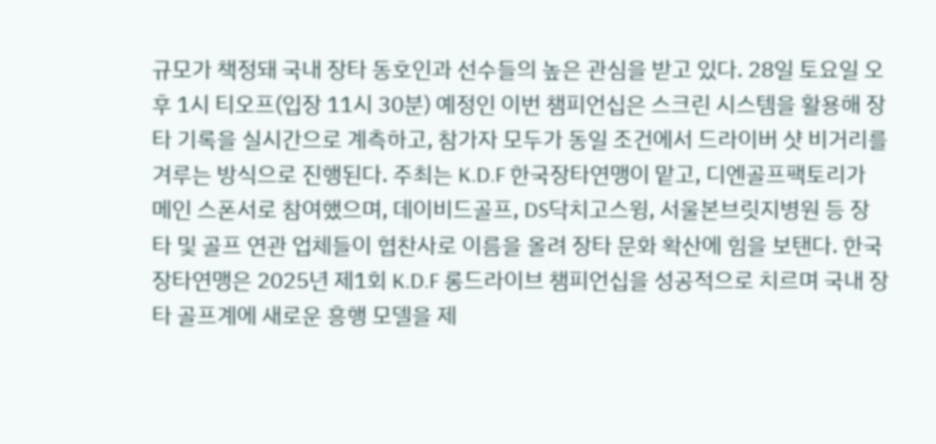규모가 책정돼 국내 장타 동호인과 선수들의 높은 관심을 받고 있다. 28일 토요일 오후 1시 티오프(입장 11시 30분) 예정인 이번 챔피언십은 스크린 시스템을 활용해 장타 기록을 실시간으로 계측하고, 참가자 모두가 동일 조건에서 드라이버 샷 비거리를 겨루는 방식으로 진행된다. 주최는 K.D.F 한국장타연맹이 맡고, 디엔골프팩토리가 메인 스폰서로 참여했으며, 데이비드골프, DS닥치고스윙, 서울본브릿지병원 등 장타 및 골프 연관 업체들이 협찬사로 이름을 올려 장타 문화 확산에 힘을 보탠다. 한국장타연맹은 2025년 제1회 K.D.F 롱드라이브 챔피언십을 성공적으로 치르며 국내 장타 골프계에 새로운 흥행 모델을 제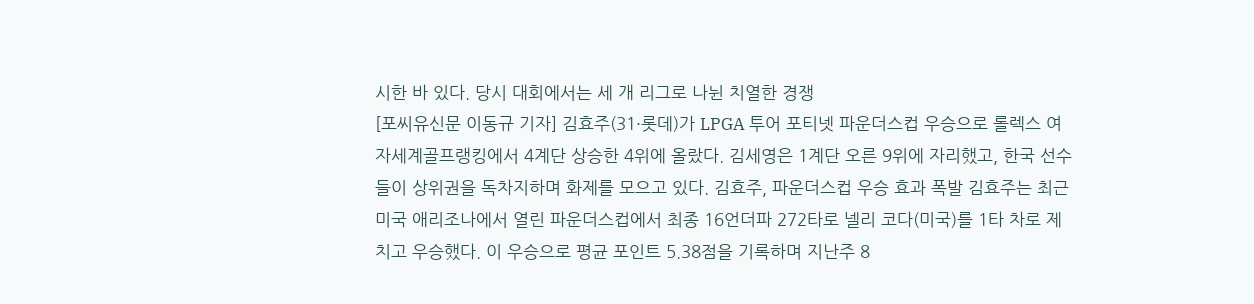시한 바 있다. 당시 대회에서는 세 개 리그로 나뉜 치열한 경쟁
[포씨유신문 이동규 기자] 김효주(31·롯데)가 LPGA 투어 포티넷 파운더스컵 우승으로 롤렉스 여자세계골프랭킹에서 4계단 상승한 4위에 올랐다. 김세영은 1계단 오른 9위에 자리했고, 한국 선수들이 상위권을 독차지하며 화제를 모으고 있다. 김효주, 파운더스컵 우승 효과 폭발 김효주는 최근 미국 애리조나에서 열린 파운더스컵에서 최종 16언더파 272타로 넬리 코다(미국)를 1타 차로 제치고 우승했다. 이 우승으로 평균 포인트 5.38점을 기록하며 지난주 8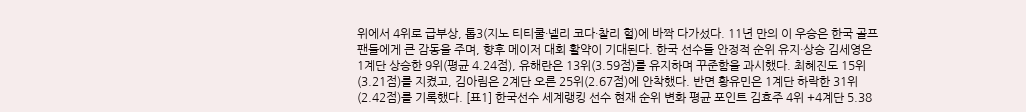위에서 4위로 급부상, 톱3(지노 티티쿨·넬리 코다·찰리 헐)에 바짝 다가섰다. 11년 만의 이 우승은 한국 골프 팬들에게 큰 감동을 주며, 향후 메이저 대회 활약이 기대된다. 한국 선수들 안정적 순위 유지·상승 김세영은 1계단 상승한 9위(평균 4.24점), 유해란은 13위(3.59점)를 유지하며 꾸준함을 과시했다. 최혜진도 15위(3.21점)를 지켰고, 김아림은 2계단 오른 25위(2.67점)에 안착했다. 반면 황유민은 1계단 하락한 31위(2.42점)를 기록했다. [표1] 한국선수 세계랭킹 선수 현재 순위 변화 평균 포인트 김효주 4위 +4계단 5.38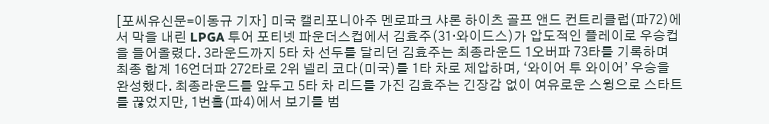[포씨유신문=이동규 기자] 미국 캘리포니아주 멘로파크 샤론 하이츠 골프 앤드 컨트리클럽(파72)에서 막을 내린 LPGA 투어 포티넷 파운더스컵에서 김효주(31·와이드스)가 압도적인 플레이로 우승컵을 들어올렸다. 3라운드까지 5타 차 선두를 달리던 김효주는 최종라운드 1오버파 73타를 기록하며 최종 합계 16언더파 272타로 2위 넬리 코다(미국)를 1타 차로 제압하며, ‘와이어 투 와이어’ 우승을 완성했다. 최종라운드를 앞두고 5타 차 리드를 가진 김효주는 긴장감 없이 여유로운 스윙으로 스타트를 끊었지만, 1번홀(파4)에서 보기를 범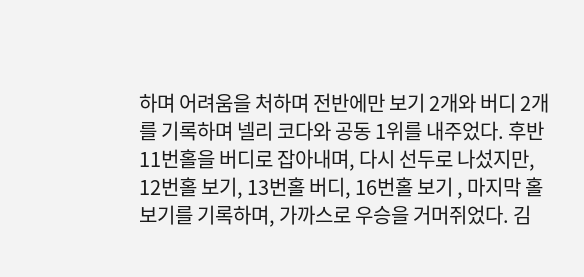하며 어려움을 처하며 전반에만 보기 2개와 버디 2개를 기록하며 넬리 코다와 공동 1위를 내주었다. 후반 11번홀을 버디로 잡아내며, 다시 선두로 나섰지만, 12번홀 보기, 13번홀 버디, 16번홀 보기 , 마지막 홀 보기를 기록하며, 가까스로 우승을 거머쥐었다. 김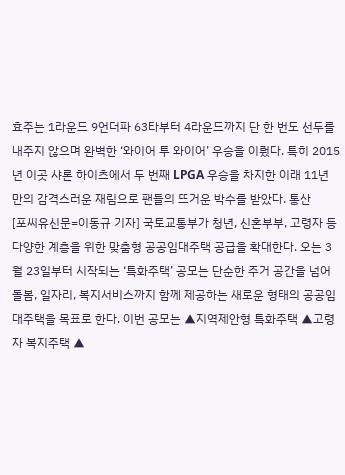효주는 1라운드 9언더파 63타부터 4라운드까지 단 한 번도 선두를 내주지 않으며 완벽한 ‘와이어 투 와이어’ 우승을 이뤘다. 특히 2015년 이곳 샤론 하이츠에서 두 번째 LPGA 우승을 차지한 이래 11년 만의 감격스러운 재림으로 팬들의 뜨거운 박수를 받았다. 통산
[포씨유신문=이동규 기자] 국토교통부가 청년, 신혼부부, 고령자 등 다양한 계층을 위한 맞춤형 공공임대주택 공급을 확대한다. 오는 3월 23일부터 시작되는 ‘특화주택’ 공모는 단순한 주거 공간을 넘어 돌봄, 일자리, 복지서비스까지 함께 제공하는 새로운 형태의 공공임대주택을 목표로 한다. 이번 공모는 ▲지역제안형 특화주택 ▲고령자 복지주택 ▲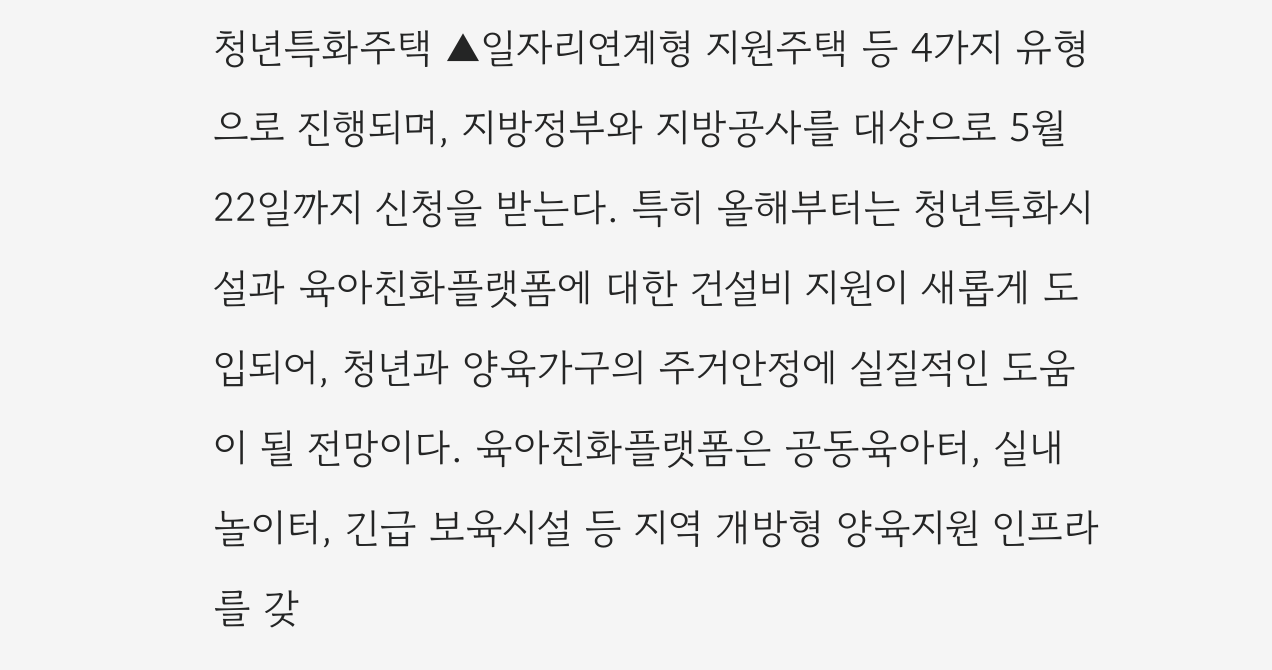청년특화주택 ▲일자리연계형 지원주택 등 4가지 유형으로 진행되며, 지방정부와 지방공사를 대상으로 5월 22일까지 신청을 받는다. 특히 올해부터는 청년특화시설과 육아친화플랫폼에 대한 건설비 지원이 새롭게 도입되어, 청년과 양육가구의 주거안정에 실질적인 도움이 될 전망이다. 육아친화플랫폼은 공동육아터, 실내 놀이터, 긴급 보육시설 등 지역 개방형 양육지원 인프라를 갖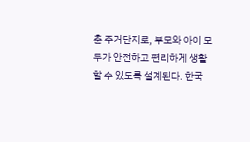춘 주거단지로, 부모와 아이 모두가 안전하고 편리하게 생활할 수 있도록 설계된다. 한국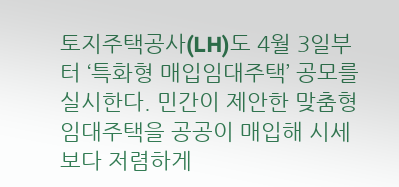토지주택공사(LH)도 4월 3일부터 ‘특화형 매입임대주택’ 공모를 실시한다. 민간이 제안한 맞춤형 임대주택을 공공이 매입해 시세보다 저렴하게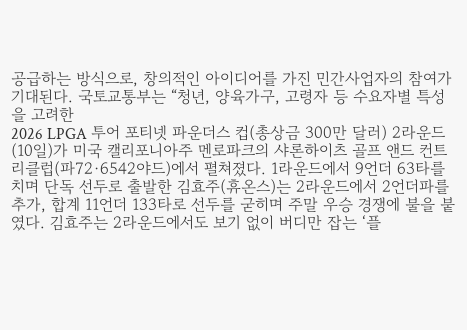공급하는 방식으로, 창의적인 아이디어를 가진 민간사업자의 참여가 기대된다. 국토교통부는 “청년, 양육가구, 고령자 등 수요자별 특성을 고려한
2026 LPGA 투어 포티넷 파운더스 컵(총상금 300만 달러) 2라운드(10일)가 미국 캘리포니아주 멘로파크의 샤론하이츠 골프 앤드 컨트리클럽(파72·6542야드)에서 펼쳐졌다. 1라운드에서 9언더 63타를 치며 단독 선두로 출발한 김효주(휴온스)는 2라운드에서 2언더파를 추가, 합계 11언더 133타로 선두를 굳히며 주말 우승 경쟁에 불을 붙였다. 김효주는 2라운드에서도 보기 없이 버디만 잡는 ‘플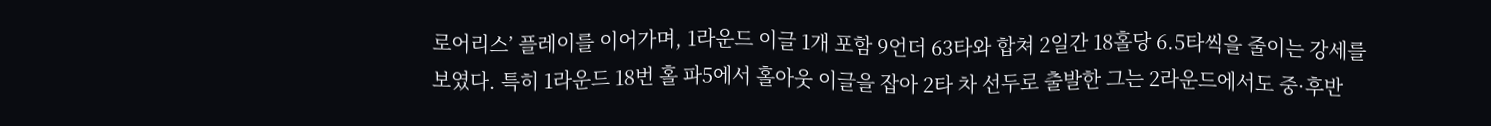로어리스’ 플레이를 이어가며, 1라운드 이글 1개 포함 9언더 63타와 합쳐 2일간 18홀당 6.5타씩을 줄이는 강세를 보였다. 특히 1라운드 18번 홀 파5에서 홀아웃 이글을 잡아 2타 차 선두로 출발한 그는 2라운드에서도 중·후반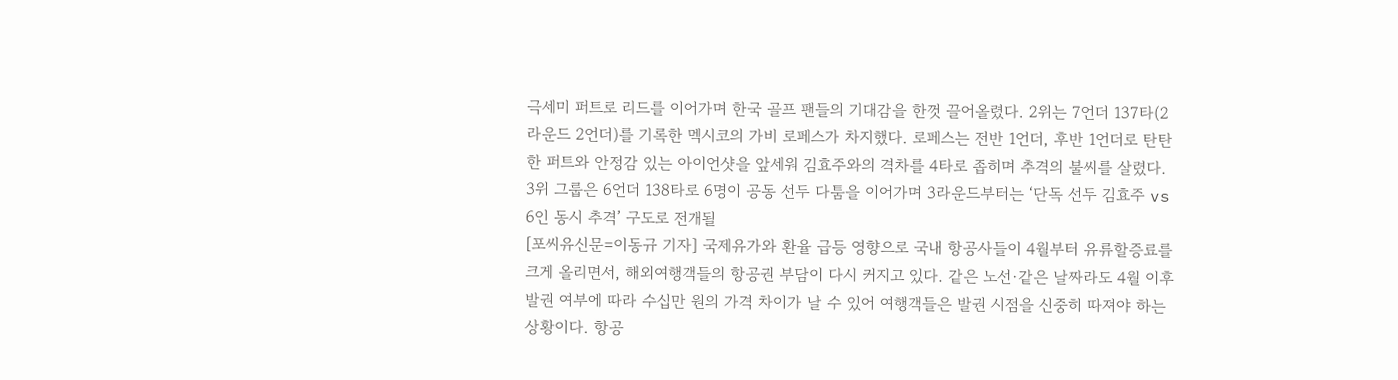극세미 퍼트로 리드를 이어가며 한국 골프 팬들의 기대감을 한껏 끌어올렸다. 2위는 7언더 137타(2라운드 2언더)를 기록한 멕시코의 가비 로페스가 차지했다. 로페스는 전반 1언더, 후반 1언더로 탄탄한 퍼트와 안정감 있는 아이언샷을 앞세워 김효주와의 격차를 4타로 좁히며 추격의 불씨를 살렸다. 3위 그룹은 6언더 138타로 6명이 공동 선두 다툼을 이어가며 3라운드부터는 ‘단독 선두 김효주 vs 6인 동시 추격’ 구도로 전개될
[포씨유신문=이동규 기자] 국제유가와 환율 급등 영향으로 국내 항공사들이 4월부터 유류할증료를 크게 올리면서, 해외여행객들의 항공권 부담이 다시 커지고 있다. 같은 노선·같은 날짜라도 4월 이후 발권 여부에 따라 수십만 원의 가격 차이가 날 수 있어 여행객들은 발권 시점을 신중히 따져야 하는 상황이다. 항공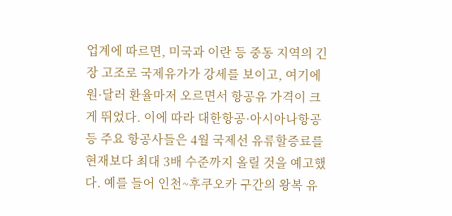업계에 따르면, 미국과 이란 등 중동 지역의 긴장 고조로 국제유가가 강세를 보이고, 여기에 원·달러 환율마저 오르면서 항공유 가격이 크게 뛰었다. 이에 따라 대한항공·아시아나항공 등 주요 항공사들은 4월 국제선 유류할증료를 현재보다 최대 3배 수준까지 올릴 것을 예고했다. 예를 들어 인천~후쿠오카 구간의 왕복 유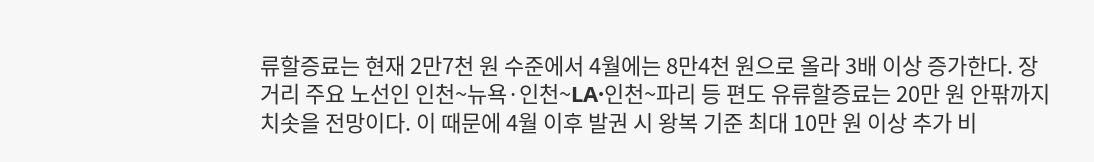류할증료는 현재 2만7천 원 수준에서 4월에는 8만4천 원으로 올라 3배 이상 증가한다. 장거리 주요 노선인 인천~뉴욕·인천~LA·인천~파리 등 편도 유류할증료는 20만 원 안팎까지 치솟을 전망이다. 이 때문에 4월 이후 발권 시 왕복 기준 최대 10만 원 이상 추가 비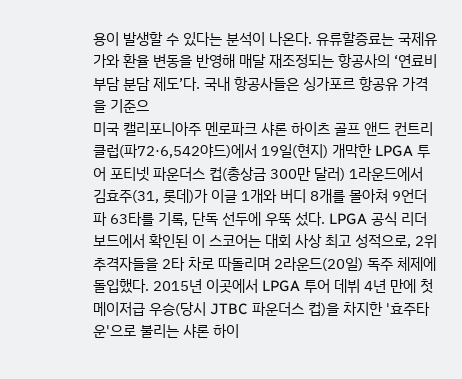용이 발생할 수 있다는 분석이 나온다. 유류할증료는 국제유가와 환율 변동을 반영해 매달 재조정되는 항공사의 ‘연료비 부담 분담 제도’다. 국내 항공사들은 싱가포르 항공유 가격을 기준으
미국 캘리포니아주 멘로파크 샤론 하이츠 골프 앤드 컨트리클럽(파72·6,542야드)에서 19일(현지) 개막한 LPGA 투어 포티넷 파운더스 컵(총상금 300만 달러) 1라운드에서 김효주(31, 롯데)가 이글 1개와 버디 8개를 몰아쳐 9언더파 63타를 기록, 단독 선두에 우뚝 섰다. LPGA 공식 리더보드에서 확인된 이 스코어는 대회 사상 최고 성적으로, 2위 추격자들을 2타 차로 따돌리며 2라운드(20일) 독주 체제에 돌입했다. 2015년 이곳에서 LPGA 투어 데뷔 4년 만에 첫 메이저급 우승(당시 JTBC 파운더스 컵)을 차지한 '효주타운'으로 불리는 샤론 하이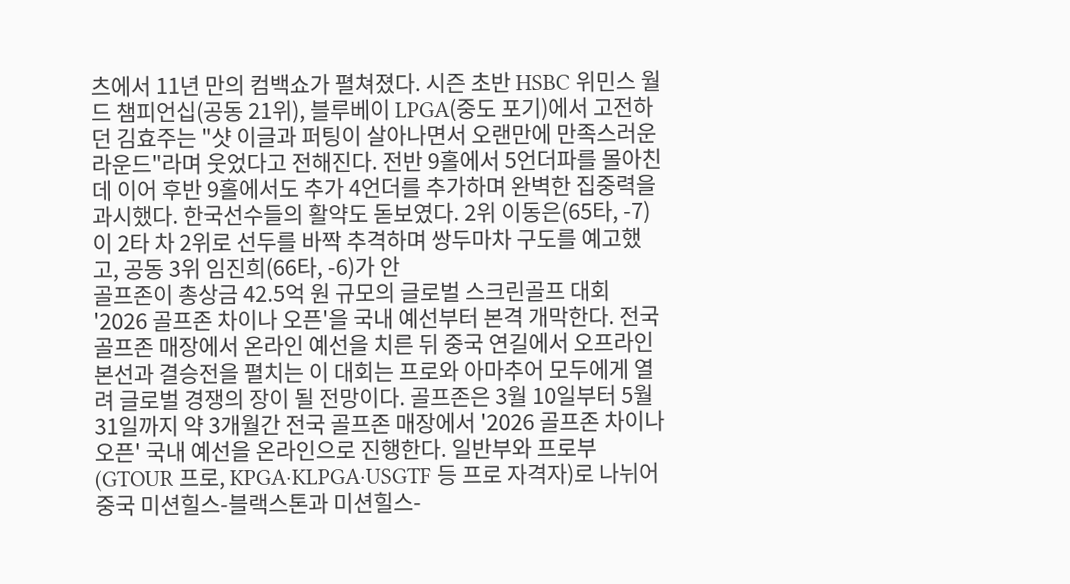츠에서 11년 만의 컴백쇼가 펼쳐졌다. 시즌 초반 HSBC 위민스 월드 챔피언십(공동 21위), 블루베이 LPGA(중도 포기)에서 고전하던 김효주는 "샷 이글과 퍼팅이 살아나면서 오랜만에 만족스러운 라운드"라며 웃었다고 전해진다. 전반 9홀에서 5언더파를 몰아친 데 이어 후반 9홀에서도 추가 4언더를 추가하며 완벽한 집중력을 과시했다. 한국선수들의 활약도 돋보였다. 2위 이동은(65타, -7)이 2타 차 2위로 선두를 바짝 추격하며 쌍두마차 구도를 예고했고, 공동 3위 임진희(66타, -6)가 안
골프존이 총상금 42.5억 원 규모의 글로벌 스크린골프 대회 '2026 골프존 차이나 오픈'을 국내 예선부터 본격 개막한다. 전국 골프존 매장에서 온라인 예선을 치른 뒤 중국 연길에서 오프라인 본선과 결승전을 펼치는 이 대회는 프로와 아마추어 모두에게 열려 글로벌 경쟁의 장이 될 전망이다. 골프존은 3월 10일부터 5월 31일까지 약 3개월간 전국 골프존 매장에서 '2026 골프존 차이나 오픈' 국내 예선을 온라인으로 진행한다. 일반부와 프로부(GTOUR 프로, KPGA·KLPGA·USGTF 등 프로 자격자)로 나뉘어 중국 미션힐스-블랙스톤과 미션힐스-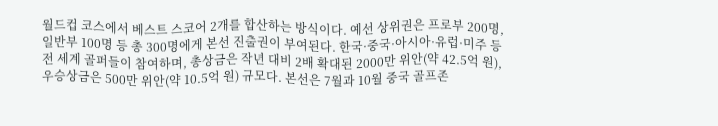월드컵 코스에서 베스트 스코어 2개를 합산하는 방식이다. 예선 상위권은 프로부 200명, 일반부 100명 등 총 300명에게 본선 진출권이 부여된다. 한국·중국·아시아·유럽·미주 등 전 세계 골퍼들이 참여하며, 총상금은 작년 대비 2배 확대된 2000만 위안(약 42.5억 원), 우승상금은 500만 위안(약 10.5억 원) 규모다. 본선은 7월과 10월 중국 골프존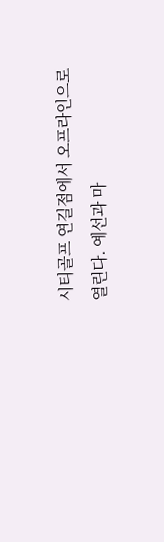시티골프 연길점에서 오프라인으로 열린다. 예선과 마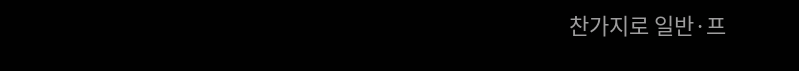찬가지로 일반·프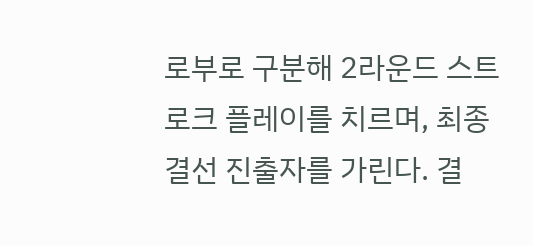로부로 구분해 2라운드 스트로크 플레이를 치르며, 최종 결선 진출자를 가린다. 결